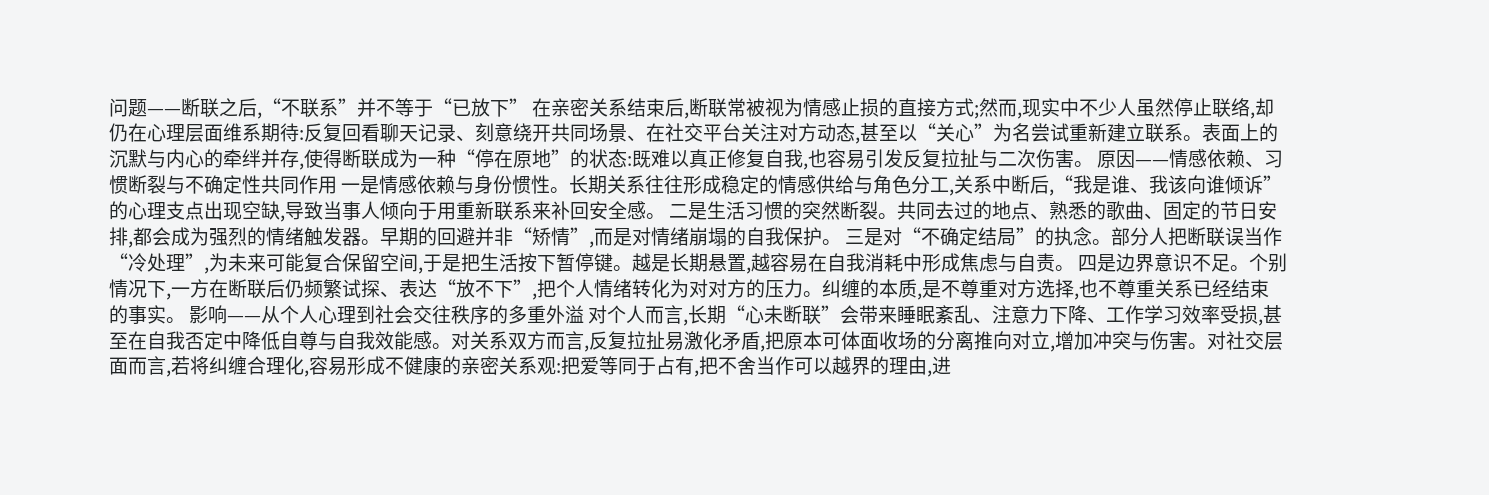问题——断联之后,“不联系”并不等于“已放下” 在亲密关系结束后,断联常被视为情感止损的直接方式;然而,现实中不少人虽然停止联络,却仍在心理层面维系期待:反复回看聊天记录、刻意绕开共同场景、在社交平台关注对方动态,甚至以“关心”为名尝试重新建立联系。表面上的沉默与内心的牵绊并存,使得断联成为一种“停在原地”的状态:既难以真正修复自我,也容易引发反复拉扯与二次伤害。 原因——情感依赖、习惯断裂与不确定性共同作用 一是情感依赖与身份惯性。长期关系往往形成稳定的情感供给与角色分工,关系中断后,“我是谁、我该向谁倾诉”的心理支点出现空缺,导致当事人倾向于用重新联系来补回安全感。 二是生活习惯的突然断裂。共同去过的地点、熟悉的歌曲、固定的节日安排,都会成为强烈的情绪触发器。早期的回避并非“矫情”,而是对情绪崩塌的自我保护。 三是对“不确定结局”的执念。部分人把断联误当作“冷处理”,为未来可能复合保留空间,于是把生活按下暂停键。越是长期悬置,越容易在自我消耗中形成焦虑与自责。 四是边界意识不足。个别情况下,一方在断联后仍频繁试探、表达“放不下”,把个人情绪转化为对对方的压力。纠缠的本质,是不尊重对方选择,也不尊重关系已经结束的事实。 影响——从个人心理到社会交往秩序的多重外溢 对个人而言,长期“心未断联”会带来睡眠紊乱、注意力下降、工作学习效率受损,甚至在自我否定中降低自尊与自我效能感。对关系双方而言,反复拉扯易激化矛盾,把原本可体面收场的分离推向对立,增加冲突与伤害。对社交层面而言,若将纠缠合理化,容易形成不健康的亲密关系观:把爱等同于占有,把不舍当作可以越界的理由,进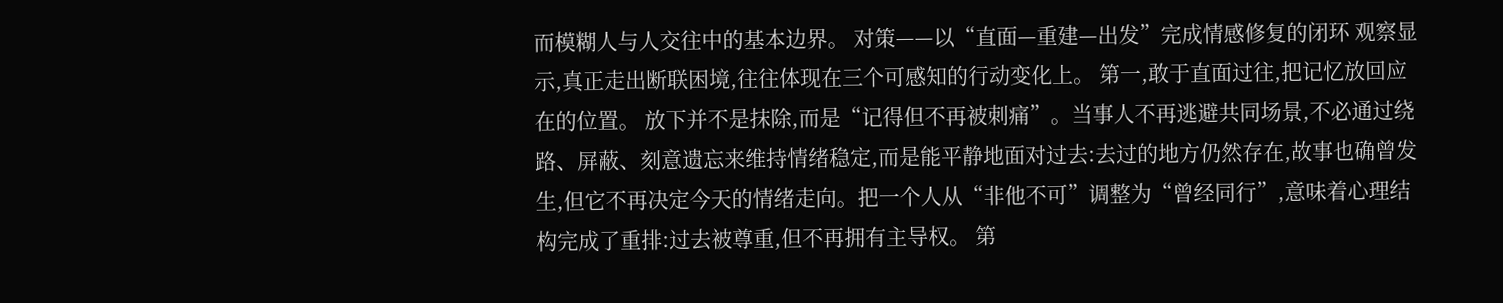而模糊人与人交往中的基本边界。 对策——以“直面—重建—出发”完成情感修复的闭环 观察显示,真正走出断联困境,往往体现在三个可感知的行动变化上。 第一,敢于直面过往,把记忆放回应在的位置。 放下并不是抹除,而是“记得但不再被刺痛”。当事人不再逃避共同场景,不必通过绕路、屏蔽、刻意遗忘来维持情绪稳定,而是能平静地面对过去:去过的地方仍然存在,故事也确曾发生,但它不再决定今天的情绪走向。把一个人从“非他不可”调整为“曾经同行”,意味着心理结构完成了重排:过去被尊重,但不再拥有主导权。 第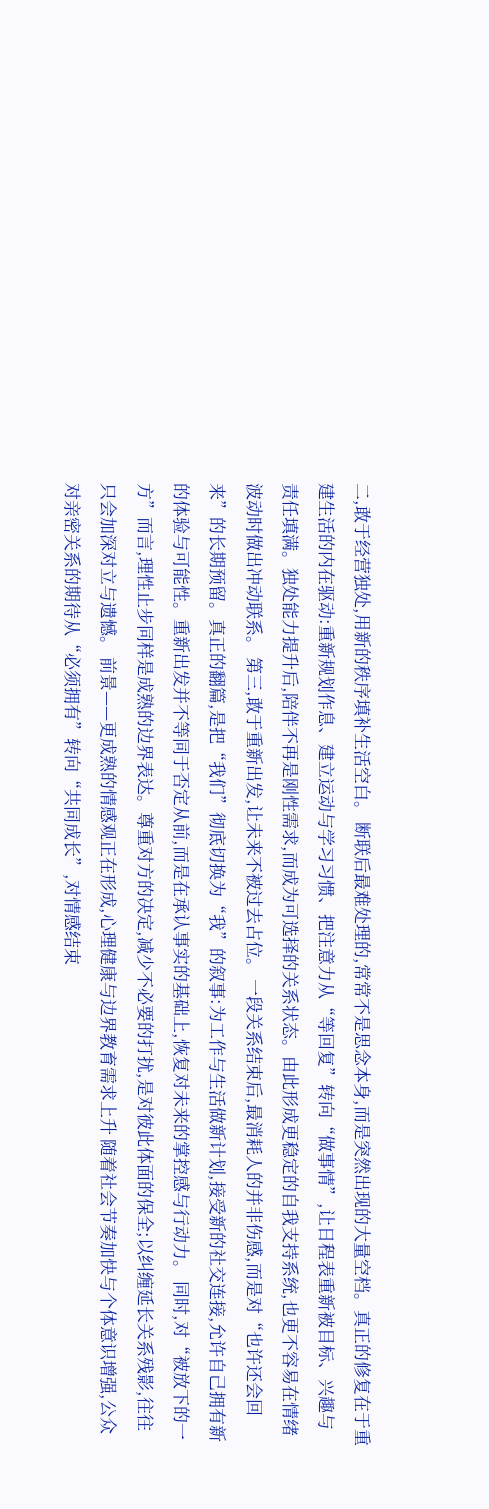二,敢于经营独处,用新的秩序填补生活空白。 断联后最难处理的,常常不是思念本身,而是突然出现的大量空档。真正的修复在于重建生活的内在驱动:重新规划作息、建立运动与学习习惯、把注意力从“等回复”转向“做事情”,让日程表重新被目标、兴趣与责任填满。独处能力提升后,陪伴不再是刚性需求,而成为可选择的关系状态。由此形成更稳定的自我支持系统,也更不容易在情绪波动时做出冲动联系。 第三,敢于重新出发,让未来不被过去占位。 一段关系结束后,最消耗人的并非伤感,而是对“也许还会回来”的长期预留。真正的翻篇,是把“我们”彻底切换为“我”的叙事:为工作与生活做新计划,接受新的社交连接,允许自己拥有新的体验与可能性。重新出发并不等同于否定从前,而是在承认事实的基础上,恢复对未来的掌控感与行动力。 同时,对“被放下的一方”而言,理性止步同样是成熟的边界表达。尊重对方的决定,减少不必要的打扰,是对彼此体面的保全;以纠缠延长关系残影,往往只会加深对立与遗憾。 前景——更成熟的情感观正在形成,心理健康与边界教育需求上升 随着社会节奏加快与个体意识增强,公众对亲密关系的期待从“必须拥有”转向“共同成长”,对情感结束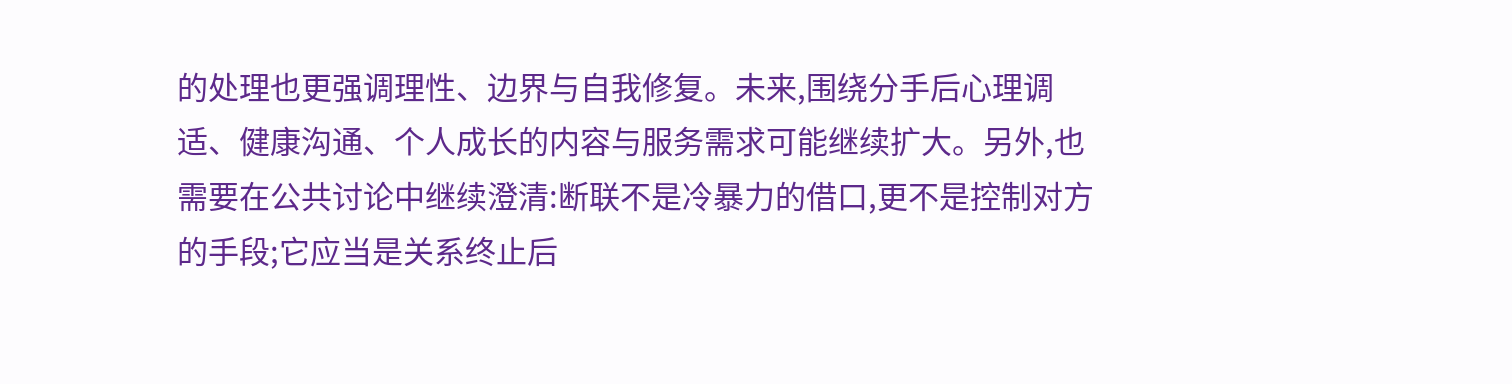的处理也更强调理性、边界与自我修复。未来,围绕分手后心理调适、健康沟通、个人成长的内容与服务需求可能继续扩大。另外,也需要在公共讨论中继续澄清:断联不是冷暴力的借口,更不是控制对方的手段;它应当是关系终止后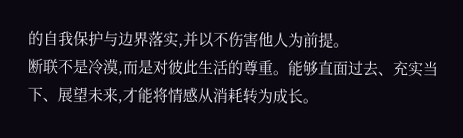的自我保护与边界落实,并以不伤害他人为前提。
断联不是冷漠,而是对彼此生活的尊重。能够直面过去、充实当下、展望未来,才能将情感从消耗转为成长。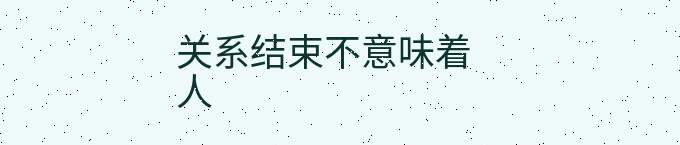关系结束不意味着人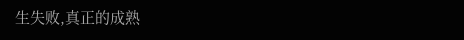生失败,真正的成熟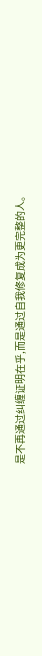是不再通过纠缠证明在乎,而是通过自我修复成为更完整的人。